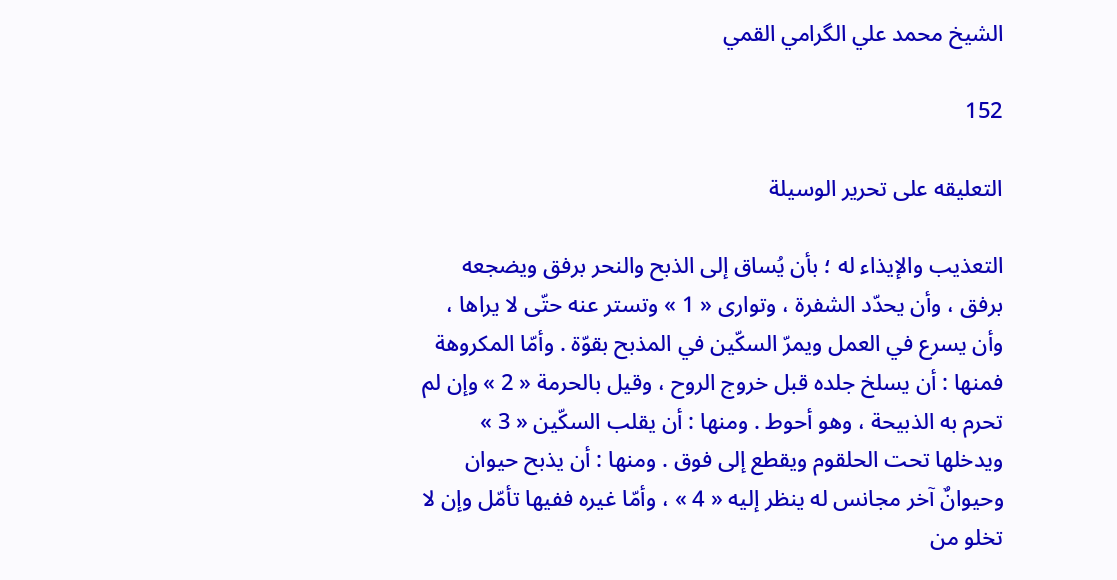الشيخ محمد علي الگرامي القمي

152

التعليقه على تحرير الوسيلة

التعذيب والإيذاء له ؛ بأن يُساق إلى الذبح والنحر برفق ويضجعه برفق ، وأن يحدّد الشفرة ، وتوارى « 1 » وتستر عنه حتّى لا يراها ، وأن يسرع في العمل ويمرّ السكّين في المذبح بقوّة . وأمّا المكروهة فمنها : أن يسلخ جلده قبل خروج الروح ، وقيل بالحرمة « 2 » وإن لم تحرم به الذبيحة ، وهو أحوط . ومنها : أن يقلب السكّين « 3 » ويدخلها تحت الحلقوم ويقطع إلى فوق . ومنها : أن يذبح حيوان وحيوانٌ آخر مجانس له ينظر إليه « 4 » ، وأمّا غيره ففيها تأمّل وإن لا تخلو من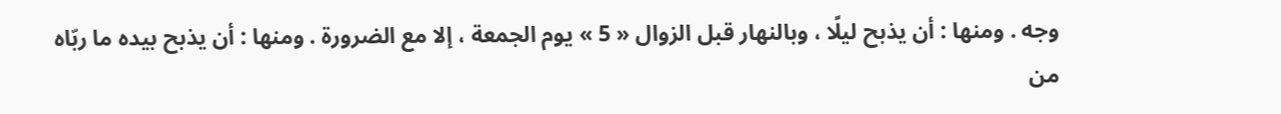وجه . ومنها : أن يذبح ليلًا ، وبالنهار قبل الزوال « 5 » يوم الجمعة ، إلا مع الضرورة . ومنها : أن يذبح بيده ما ربّاه من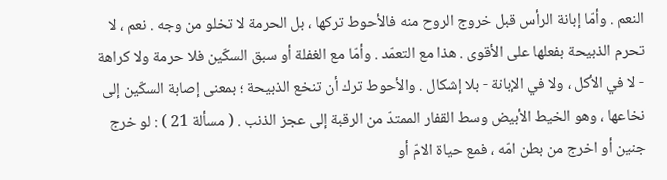النعم . وأمّا إبانة الرأس قبل خروج الروح منه فالأحوط تركها ، بل الحرمة لا تخلو من وجه . نعم ، لا تحرم الذبيحة بفعلها على الأقوى . هذا مع التعمّد . وأمّا مع الغفلة أو سبق السكّين فلا حرمة ولا كراهة - لا في الأكل ، ولا في الإبانة - بلا إشكال . والأحوط ترك أن تنخع الذبيحة ؛ بمعنى إصابة السكّين إلى نخاعها ، وهو الخيط الأبيض وسط القفار الممتدّ من الرقبة إلى عجز الذنب . ( مسألة 21 ) : لو خرج جنين أو اخرج من بطن امّه ، فمع حياة الامّ أو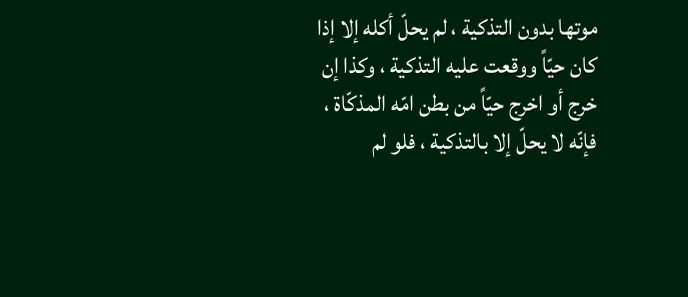موتها بدون التذكية ، لم يحلّ أكله إلا إذا كان حيّاً ووقعت عليه التذكية ، وكذا إن خرج أو اخرج حيّاً من بطن امّه المذكّاة ، فإنّه لا يحلّ إلا بالتذكية ، فلو لم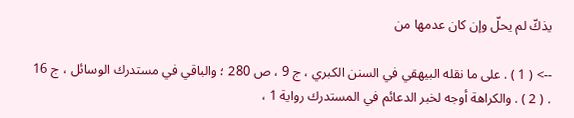يذكّ لم يحلّ وإن كان عدمها من

--> ( 1 ) . على ما نقله البيهقي في السنن الكبري ، ج 9 ، ص 280 ؛ والباقي في مستدرك الوسائل ، ج 16 . ( 2 ) . والكراهة أوجه لخبر الدعائم في المستدرك رواية 1 ،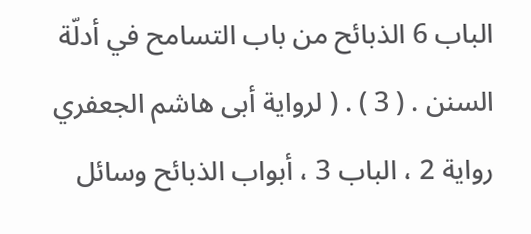الباب 6 الذبائح من باب التسامح في أدلّة السنن . ( 3 ) . ( لرواية أبى هاشم الجعفري رواية 2 ، الباب 3 ، أبواب الذبائح وسائل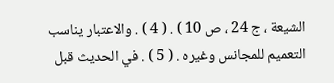الشيعة ، ج 24 ، ص 10 ) . ( 4 ) . والاعتبار يناسب التعميم للمجانس وغيره . ( 5 ) . في الحديث قبل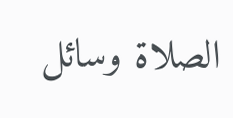الصلاة وسائل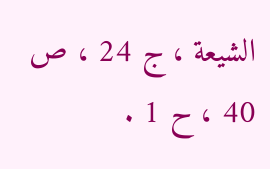الشيعة ، ج 24 ، ص 40 ، ح 1 .